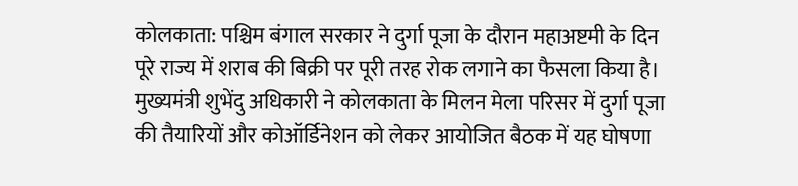कोलकाता: पश्चिम बंगाल सरकार ने दुर्गा पूजा के दौरान महाअष्टमी के दिन पूरे राज्य में शराब की बिक्री पर पूरी तरह रोक लगाने का फैसला किया है। मुख्यमंत्री शुभेंदु अधिकारी ने कोलकाता के मिलन मेला परिसर में दुर्गा पूजा की तैयारियों और कोऑर्डिनेशन को लेकर आयोजित बैठक में यह घोषणा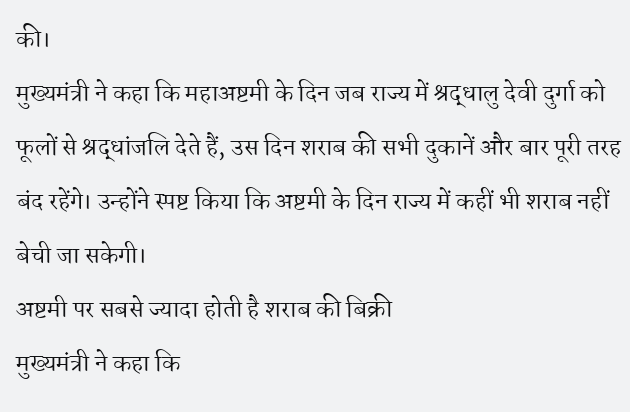की।
मुख्यमंत्री ने कहा कि महाअष्टमी के दिन जब राज्य में श्रद्धालु देवी दुर्गा को फूलों से श्रद्धांजलि देते हैं, उस दिन शराब की सभी दुकानें और बार पूरी तरह बंद रहेंगे। उन्होंने स्पष्ट किया कि अष्टमी के दिन राज्य में कहीं भी शराब नहीं बेची जा सकेगी।
अष्टमी पर सबसे ज्यादा होती है शराब की बिक्री
मुख्यमंत्री ने कहा कि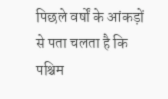पिछले वर्षों के आंकड़ों से पता चलता है कि पश्चिम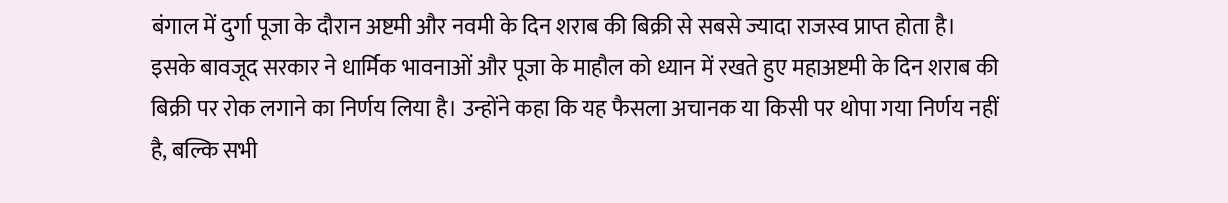बंगाल में दुर्गा पूजा के दौरान अष्टमी और नवमी के दिन शराब की बिक्री से सबसे ज्यादा राजस्व प्राप्त होता है। इसके बावजूद सरकार ने धार्मिक भावनाओं और पूजा के माहौल को ध्यान में रखते हुए महाअष्टमी के दिन शराब की बिक्री पर रोक लगाने का निर्णय लिया है। उन्होंने कहा कि यह फैसला अचानक या किसी पर थोपा गया निर्णय नहीं है, बल्कि सभी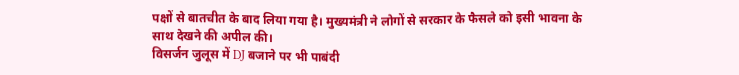पक्षों से बातचीत के बाद लिया गया है। मुख्यमंत्री ने लोगों से सरकार के फैसले को इसी भावना के साथ देखने की अपील की।
विसर्जन जुलूस में DJ बजाने पर भी पाबंदी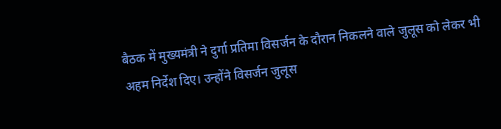बैठक में मुख्यमंत्री ने दुर्गा प्रतिमा विसर्जन के दौरान निकलने वाले जुलूस को लेकर भी अहम निर्देश दिए। उन्होंने विसर्जन जुलूस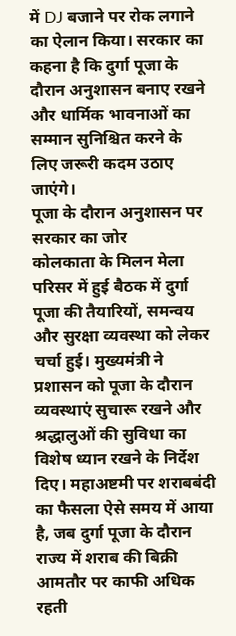में DJ बजाने पर रोक लगाने का ऐलान किया। सरकार का कहना है कि दुर्गा पूजा के दौरान अनुशासन बनाए रखने और धार्मिक भावनाओं का सम्मान सुनिश्चित करने के लिए जरूरी कदम उठाए जाएंगे।
पूजा के दौरान अनुशासन पर सरकार का जोर
कोलकाता के मिलन मेला परिसर में हुई बैठक में दुर्गा पूजा की तैयारियों, समन्वय और सुरक्षा व्यवस्था को लेकर चर्चा हुई। मुख्यमंत्री ने प्रशासन को पूजा के दौरान व्यवस्थाएं सुचारू रखने और श्रद्धालुओं की सुविधा का विशेष ध्यान रखने के निर्देश दिए। महाअष्टमी पर शराबबंदी का फैसला ऐसे समय में आया है, जब दुर्गा पूजा के दौरान राज्य में शराब की बिक्री आमतौर पर काफी अधिक रहती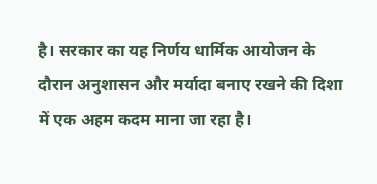है। सरकार का यह निर्णय धार्मिक आयोजन के दौरान अनुशासन और मर्यादा बनाए रखने की दिशा में एक अहम कदम माना जा रहा है।